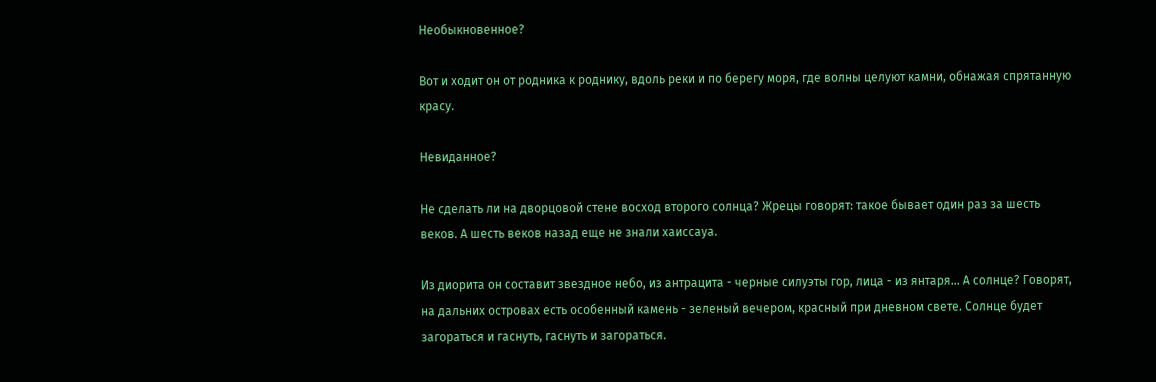Необыкновенное?

Вот и ходит он от родника к роднику, вдоль реки и по берегу моря, где волны целуют камни, обнажая спрятанную красу.

Невиданное?

Не сделать ли на дворцовой стене восход второго солнца? Жрецы говорят: такое бывает один раз за шесть веков. А шесть веков назад еще не знали хаиссауа.

Из диорита он составит звездное небо, из антрацита - черные силуэты гор, лица - из янтаря... А солнце? Говорят, на дальних островах есть особенный камень - зеленый вечером, красный при дневном свете. Солнце будет загораться и гаснуть, гаснуть и загораться.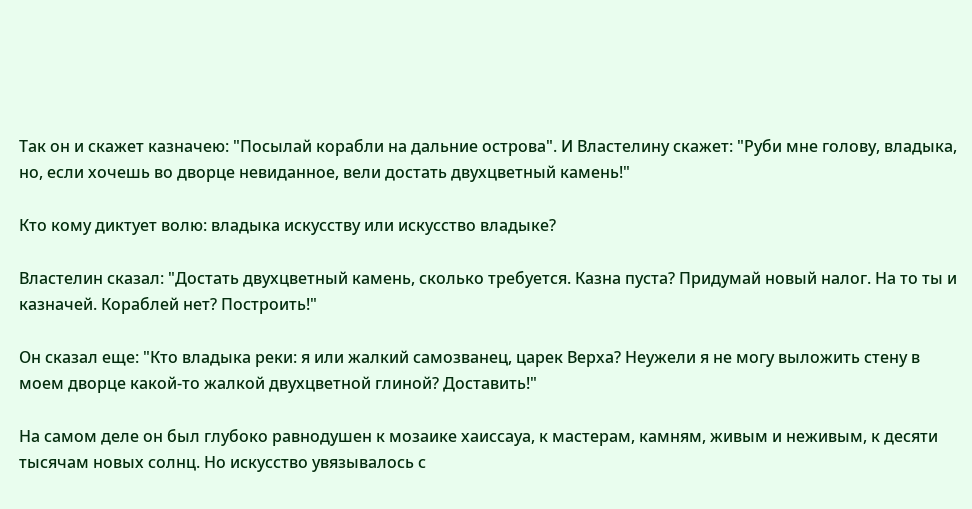Так он и скажет казначею: "Посылай корабли на дальние острова". И Властелину скажет: "Руби мне голову, владыка, но, если хочешь во дворце невиданное, вели достать двухцветный камень!"

Кто кому диктует волю: владыка искусству или искусство владыке?

Властелин сказал: "Достать двухцветный камень, сколько требуется. Казна пуста? Придумай новый налог. На то ты и казначей. Кораблей нет? Построить!"

Он сказал еще: "Кто владыка реки: я или жалкий самозванец, царек Верха? Неужели я не могу выложить стену в моем дворце какой-то жалкой двухцветной глиной? Доставить!"

На самом деле он был глубоко равнодушен к мозаике хаиссауа, к мастерам, камням, живым и неживым, к десяти тысячам новых солнц. Но искусство увязывалось с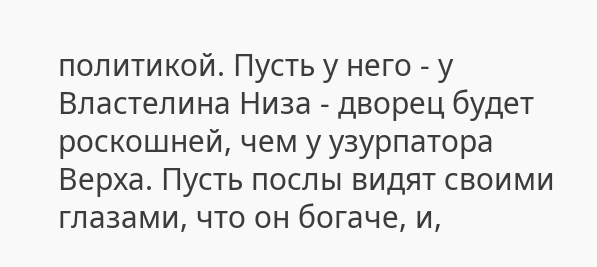политикой. Пусть у него - у Властелина Низа - дворец будет роскошней, чем у узурпатора Верха. Пусть послы видят своими глазами, что он богаче, и,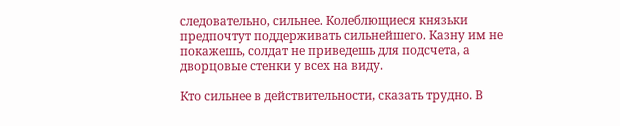следовательно, сильнее. Колеблющиеся князьки предпочтут поддерживать сильнейшего. Казну им не покажешь, солдат не приведешь для подсчета, а дворцовые стенки у всех на виду.

Кто сильнее в действительности, сказать трудно. В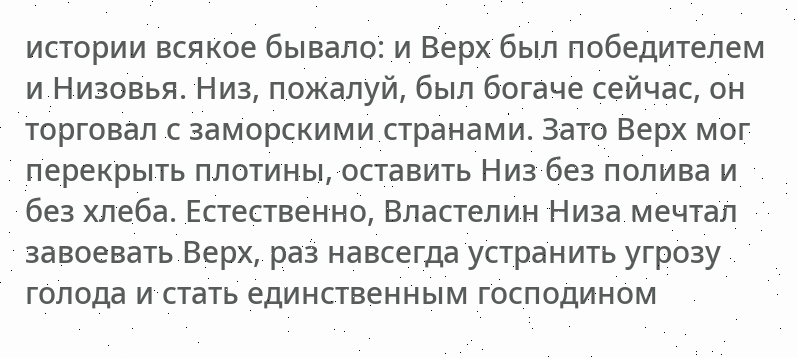истории всякое бывало: и Верх был победителем и Низовья. Низ, пожалуй, был богаче сейчас, он торговал с заморскими странами. Зато Верх мог перекрыть плотины, оставить Низ без полива и без хлеба. Естественно, Властелин Низа мечтал завоевать Верх, раз навсегда устранить угрозу голода и стать единственным господином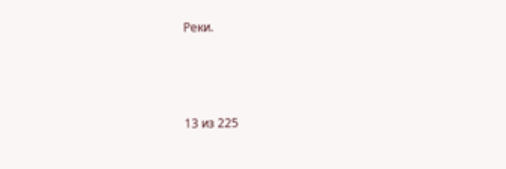Реки.



13 из 225